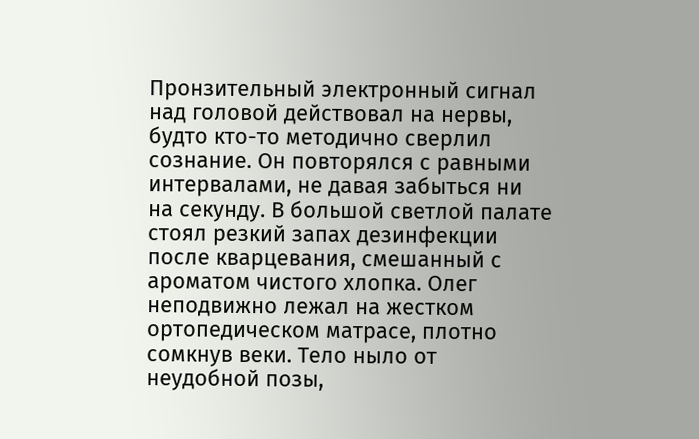Пронзительный электронный сигнал над головой действовал на нервы, будто кто-то методично сверлил сознание. Он повторялся с равными интервалами, не давая забыться ни на секунду. В большой светлой палате стоял резкий запах дезинфекции после кварцевания, смешанный с ароматом чистого хлопка. Олег неподвижно лежал на жестком ортопедическом матрасе, плотно сомкнув веки. Тело ныло от неудобной позы,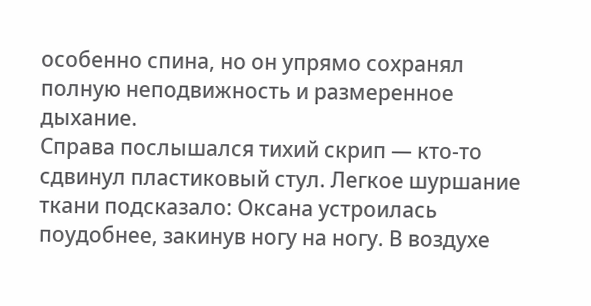особенно спина, но он упрямо сохранял полную неподвижность и размеренное дыхание.
Справа послышался тихий скрип — кто-то сдвинул пластиковый стул. Легкое шуршание ткани подсказало: Оксана устроилась поудобнее, закинув ногу на ногу. В воздухе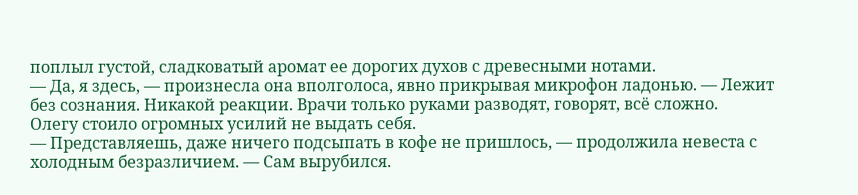поплыл густой, сладковатый аромат ее дорогих духов с древесными нотами.
— Да, я здесь, — произнесла она вполголоса, явно прикрывая микрофон ладонью. — Лежит без сознания. Никакой реакции. Врачи только руками разводят, говорят, всё сложно.
Олегу стоило огромных усилий не выдать себя.
— Представляешь, даже ничего подсыпать в кофе не пришлось, — продолжила невеста с холодным безразличием. — Сам вырубился.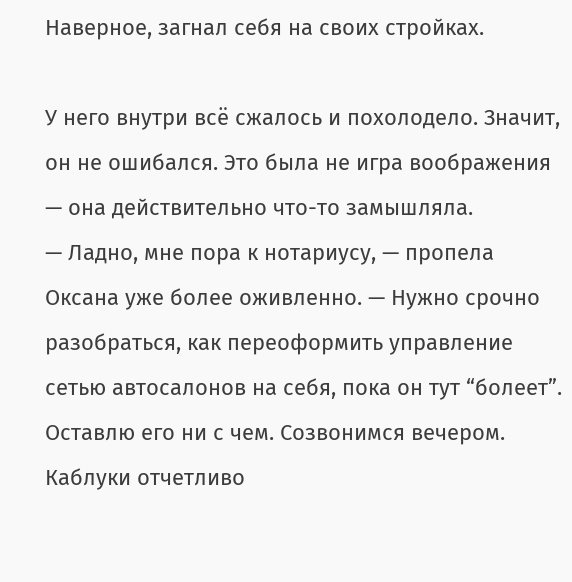Наверное, загнал себя на своих стройках.

У него внутри всё сжалось и похолодело. Значит, он не ошибался. Это была не игра воображения — она действительно что-то замышляла.
— Ладно, мне пора к нотариусу, — пропела Оксана уже более оживленно. — Нужно срочно разобраться, как переоформить управление сетью автосалонов на себя, пока он тут “болеет”. Оставлю его ни с чем. Созвонимся вечером.
Каблуки отчетливо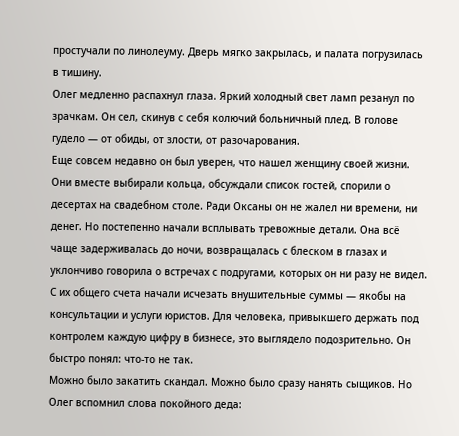простучали по линолеуму. Дверь мягко закрылась, и палата погрузилась в тишину.
Олег медленно распахнул глаза. Яркий холодный свет ламп резанул по зрачкам. Он сел, скинув с себя колючий больничный плед. В голове гудело — от обиды, от злости, от разочарования.
Еще совсем недавно он был уверен, что нашел женщину своей жизни. Они вместе выбирали кольца, обсуждали список гостей, спорили о десертах на свадебном столе. Ради Оксаны он не жалел ни времени, ни денег. Но постепенно начали всплывать тревожные детали. Она всё чаще задерживалась до ночи, возвращалась с блеском в глазах и уклончиво говорила о встречах с подругами, которых он ни разу не видел.
С их общего счета начали исчезать внушительные суммы — якобы на консультации и услуги юристов. Для человека, привыкшего держать под контролем каждую цифру в бизнесе, это выглядело подозрительно. Он быстро понял: что-то не так.
Можно было закатить скандал. Можно было сразу нанять сыщиков. Но Олег вспомнил слова покойного деда: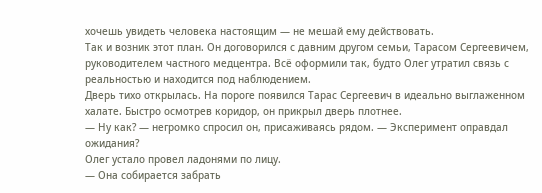хочешь увидеть человека настоящим — не мешай ему действовать.
Так и возник этот план. Он договорился с давним другом семьи, Тарасом Сергеевичем, руководителем частного медцентра. Всё оформили так, будто Олег утратил связь с реальностью и находится под наблюдением.
Дверь тихо открылась. На пороге появился Тарас Сергеевич в идеально выглаженном халате. Быстро осмотрев коридор, он прикрыл дверь плотнее.
— Ну как? — негромко спросил он, присаживаясь рядом. — Эксперимент оправдал ожидания?
Олег устало провел ладонями по лицу.
— Она собирается забрать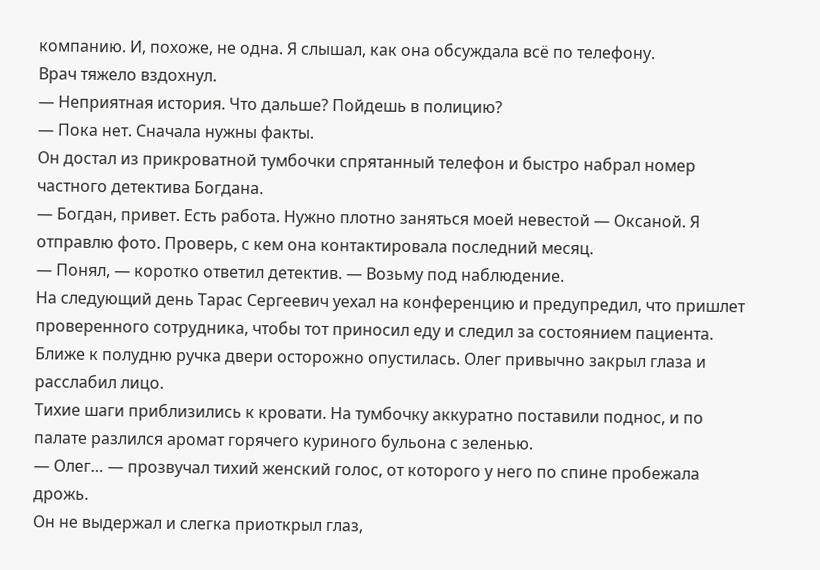компанию. И, похоже, не одна. Я слышал, как она обсуждала всё по телефону.
Врач тяжело вздохнул.
— Неприятная история. Что дальше? Пойдешь в полицию?
— Пока нет. Сначала нужны факты.
Он достал из прикроватной тумбочки спрятанный телефон и быстро набрал номер частного детектива Богдана.
— Богдан, привет. Есть работа. Нужно плотно заняться моей невестой — Оксаной. Я отправлю фото. Проверь, с кем она контактировала последний месяц.
— Понял, — коротко ответил детектив. — Возьму под наблюдение.
На следующий день Тарас Сергеевич уехал на конференцию и предупредил, что пришлет проверенного сотрудника, чтобы тот приносил еду и следил за состоянием пациента.
Ближе к полудню ручка двери осторожно опустилась. Олег привычно закрыл глаза и расслабил лицо.
Тихие шаги приблизились к кровати. На тумбочку аккуратно поставили поднос, и по палате разлился аромат горячего куриного бульона с зеленью.
— Олег… — прозвучал тихий женский голос, от которого у него по спине пробежала дрожь.
Он не выдержал и слегка приоткрыл глаз,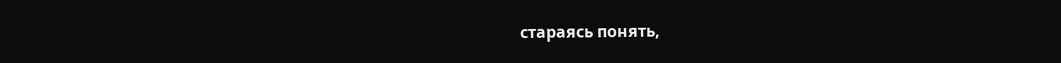стараясь понять,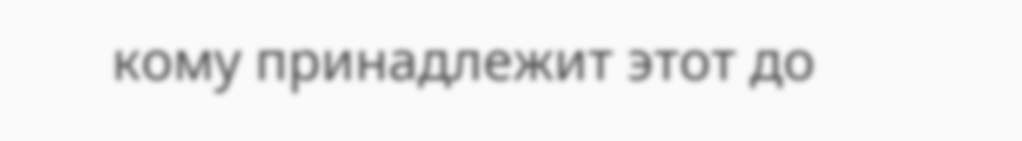кому принадлежит этот до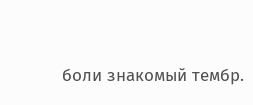боли знакомый тембр.